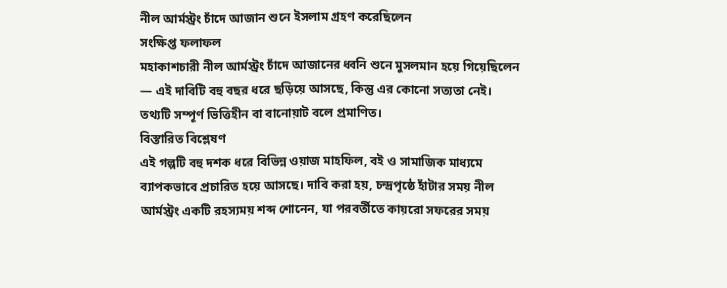নীল আর্মস্ট্রং চাঁদে আজান শুনে ইসলাম গ্রহণ করেছিলেন
সংক্ষিপ্ত ফলাফল
মহাকাশচারী নীল আর্মস্ট্রং চাঁদে আজানের ধ্বনি শুনে মুসলমান হয়ে গিয়েছিলেন — এই দাবিটি বহু বছর ধরে ছড়িয়ে আসছে, কিন্তু এর কোনো সত্যতা নেই।
তথ্যটি সম্পূর্ণ ভিত্তিহীন বা বানোয়াট বলে প্রমাণিত।
বিস্তারিত বিশ্লেষণ
এই গল্পটি বহু দশক ধরে বিভিন্ন ওয়াজ মাহফিল, বই ও সামাজিক মাধ্যমে ব্যাপকভাবে প্রচারিত হয়ে আসছে। দাবি করা হয়, চন্দ্রপৃষ্ঠে হাঁটার সময় নীল আর্মস্ট্রং একটি রহস্যময় শব্দ শোনেন, যা পরবর্তীতে কায়রো সফরের সময়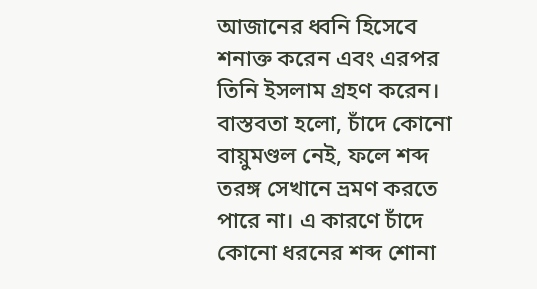আজানের ধ্বনি হিসেবে শনাক্ত করেন এবং এরপর তিনি ইসলাম গ্রহণ করেন।
বাস্তবতা হলো, চাঁদে কোনো বায়ুমণ্ডল নেই, ফলে শব্দ তরঙ্গ সেখানে ভ্রমণ করতে পারে না। এ কারণে চাঁদে কোনো ধরনের শব্দ শোনা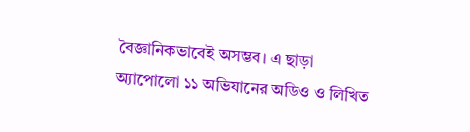বৈজ্ঞানিকভাবেই অসম্ভব। এ ছাড়া অ্যাপোলো ১১ অভিযানের অডিও ও লিখিত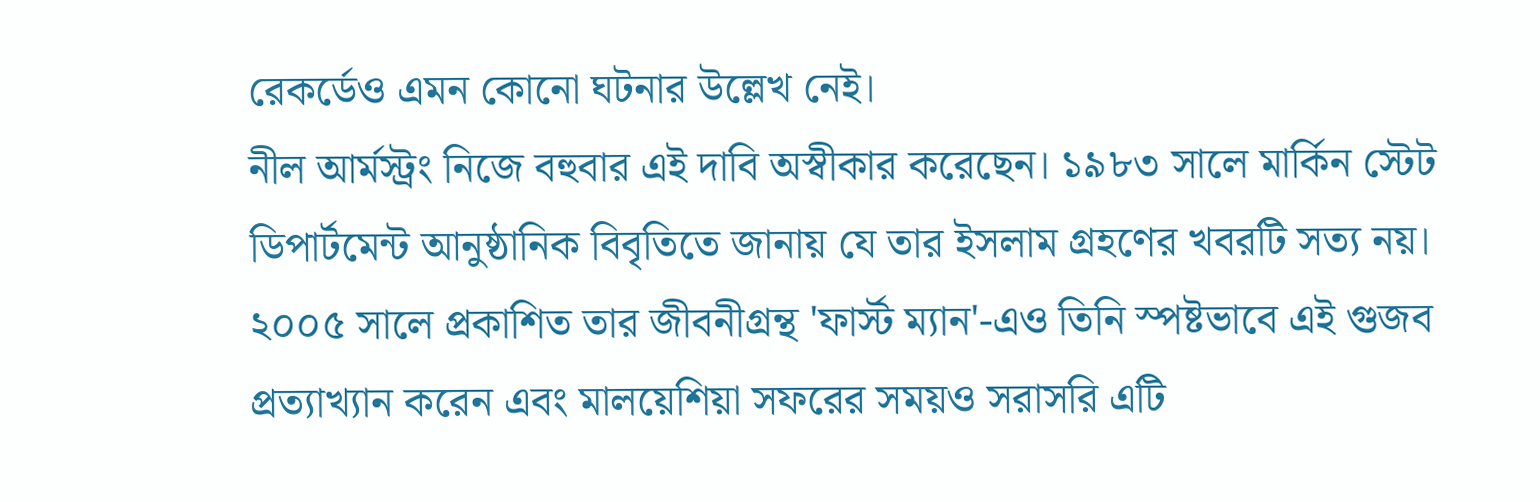রেকর্ডেও এমন কোনো ঘটনার উল্লেখ নেই।
নীল আর্মস্ট্রং নিজে বহুবার এই দাবি অস্বীকার করেছেন। ১৯৮৩ সালে মার্কিন স্টেট ডিপার্টমেন্ট আনুষ্ঠানিক বিবৃতিতে জানায় যে তার ইসলাম গ্রহণের খবরটি সত্য নয়। ২০০৫ সালে প্রকাশিত তার জীবনীগ্রন্থ 'ফার্স্ট ম্যান'-এও তিনি স্পষ্টভাবে এই গুজব প্রত্যাখ্যান করেন এবং মালয়েশিয়া সফরের সময়ও সরাসরি এটি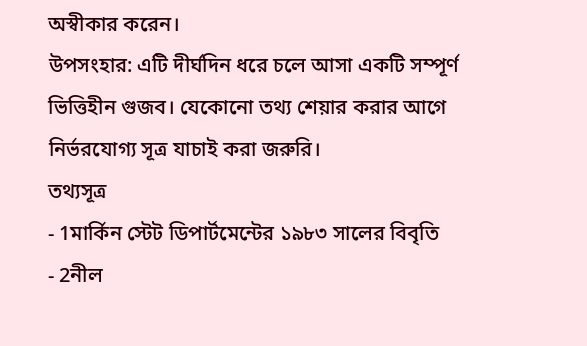অস্বীকার করেন।
উপসংহার: এটি দীর্ঘদিন ধরে চলে আসা একটি সম্পূর্ণ ভিত্তিহীন গুজব। যেকোনো তথ্য শেয়ার করার আগে নির্ভরযোগ্য সূত্র যাচাই করা জরুরি।
তথ্যসূত্র
- 1মার্কিন স্টেট ডিপার্টমেন্টের ১৯৮৩ সালের বিবৃতি
- 2নীল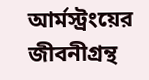আর্মস্ট্রংয়ের জীবনীগ্রন্থ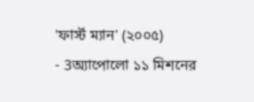'ফার্স্ট ম্যান' (২০০৫)
- 3অ্যাপোলো ১১ মিশনের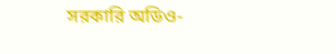সরকারি অডিও-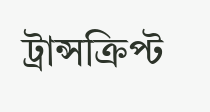ট্রান্সক্রিপ্ট